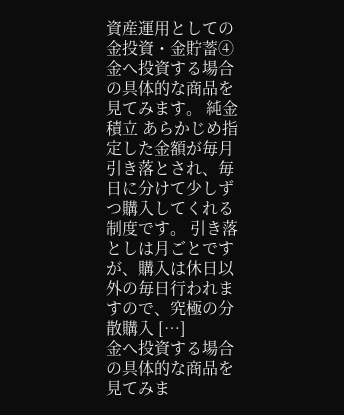資産運用としての金投資・金貯蓄④
金へ投資する場合の具体的な商品を見てみます。 純金積立 あらかじめ指定した金額が毎月引き落とされ、毎日に分けて少しずつ購入してくれる制度です。 引き落としは月ごとですが、購入は休日以外の毎日行われますので、究極の分散購入 […]
金へ投資する場合の具体的な商品を見てみま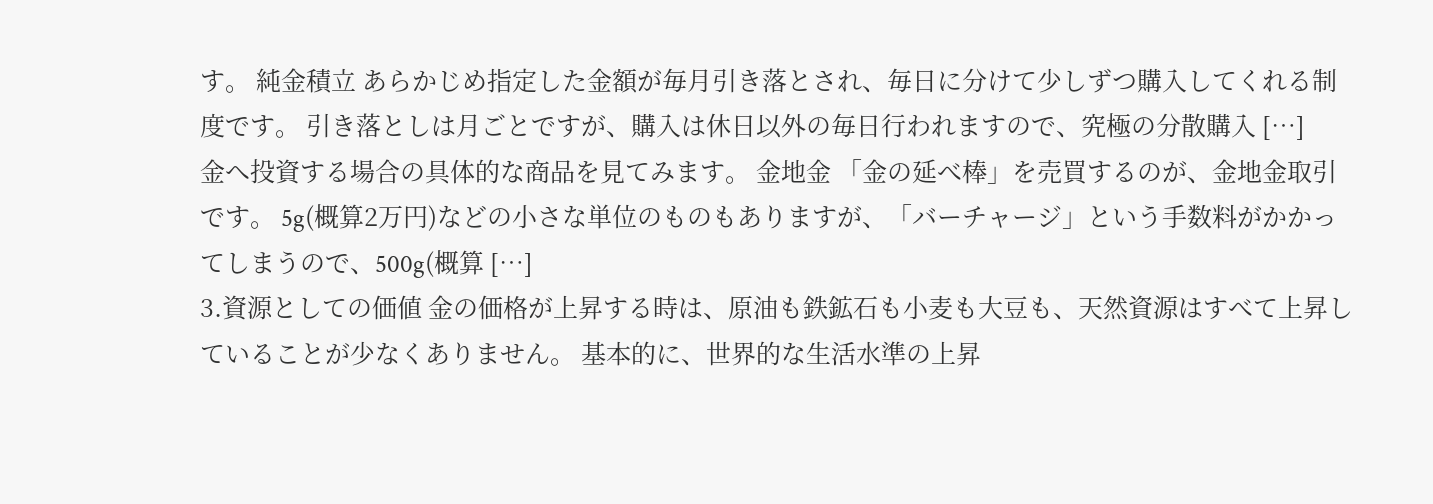す。 純金積立 あらかじめ指定した金額が毎月引き落とされ、毎日に分けて少しずつ購入してくれる制度です。 引き落としは月ごとですが、購入は休日以外の毎日行われますので、究極の分散購入 […]
金へ投資する場合の具体的な商品を見てみます。 金地金 「金の延べ棒」を売買するのが、金地金取引です。 5g(概算2万円)などの小さな単位のものもありますが、「バーチャージ」という手数料がかかってしまうので、500g(概算 […]
3.資源としての価値 金の価格が上昇する時は、原油も鉄鉱石も小麦も大豆も、天然資源はすべて上昇していることが少なくありません。 基本的に、世界的な生活水準の上昇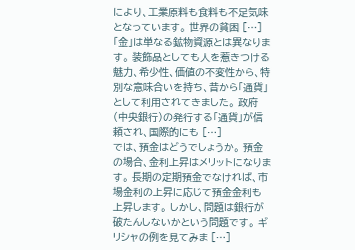により、工業原料も食料も不足気味となっています。 世界の貧困 […]
「金」は単なる鉱物資源とは異なります。 装飾品としても人を惹きつける魅力、希少性、価値の不変性から、特別な意味合いを持ち、昔から「通貨」として利用されてきました。 政府(中央銀行)の発行する「通貨」が信頼され、国際的にも […]
では、預金はどうでしょうか。 預金の場合、金利上昇はメリットになります。 長期の定期預金でなければ、市場金利の上昇に応じて預金金利も上昇します。 しかし、問題は銀行が破たんしないかという問題です。 ギリシャの例を見てみま […]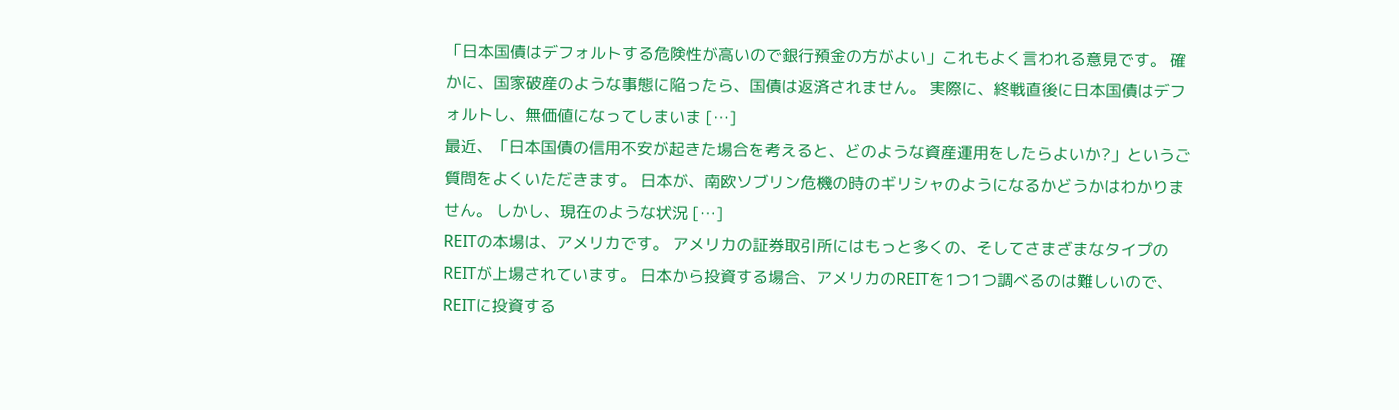「日本国債はデフォルトする危険性が高いので銀行預金の方がよい」これもよく言われる意見です。 確かに、国家破産のような事態に陥ったら、国債は返済されません。 実際に、終戦直後に日本国債はデフォルトし、無価値になってしまいま […]
最近、「日本国債の信用不安が起きた場合を考えると、どのような資産運用をしたらよいか?」というご質問をよくいただきます。 日本が、南欧ソブリン危機の時のギリシャのようになるかどうかはわかりません。 しかし、現在のような状況 […]
REITの本場は、アメリカです。 アメリカの証券取引所にはもっと多くの、そしてさまざまなタイプのREITが上場されています。 日本から投資する場合、アメリカのREITを1つ1つ調べるのは難しいので、REITに投資する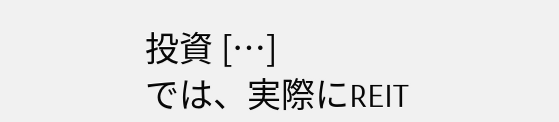投資 […]
では、実際にREIT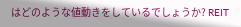はどのような値動きをしているでしょうか? REIT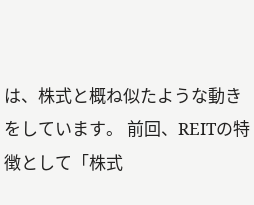は、株式と概ね似たような動きをしています。 前回、REITの特徴として「株式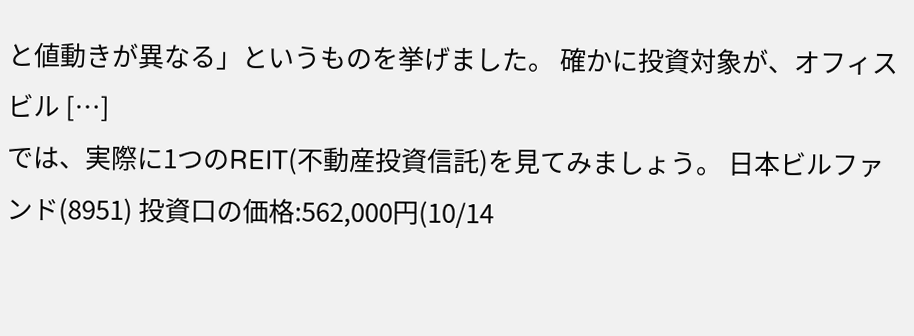と値動きが異なる」というものを挙げました。 確かに投資対象が、オフィスビル […]
では、実際に1つのREIT(不動産投資信託)を見てみましょう。 日本ビルファンド(8951) 投資口の価格:562,000円(10/14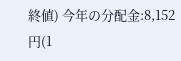終値) 今年の分配金:8,152円(1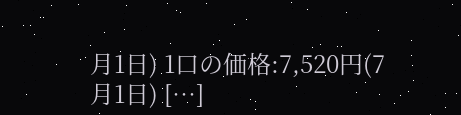月1日) 1口の価格:7,520円(7月1日) […]